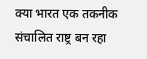क्या भारत एक तकनीक संचालित राष्ट्र बन रहा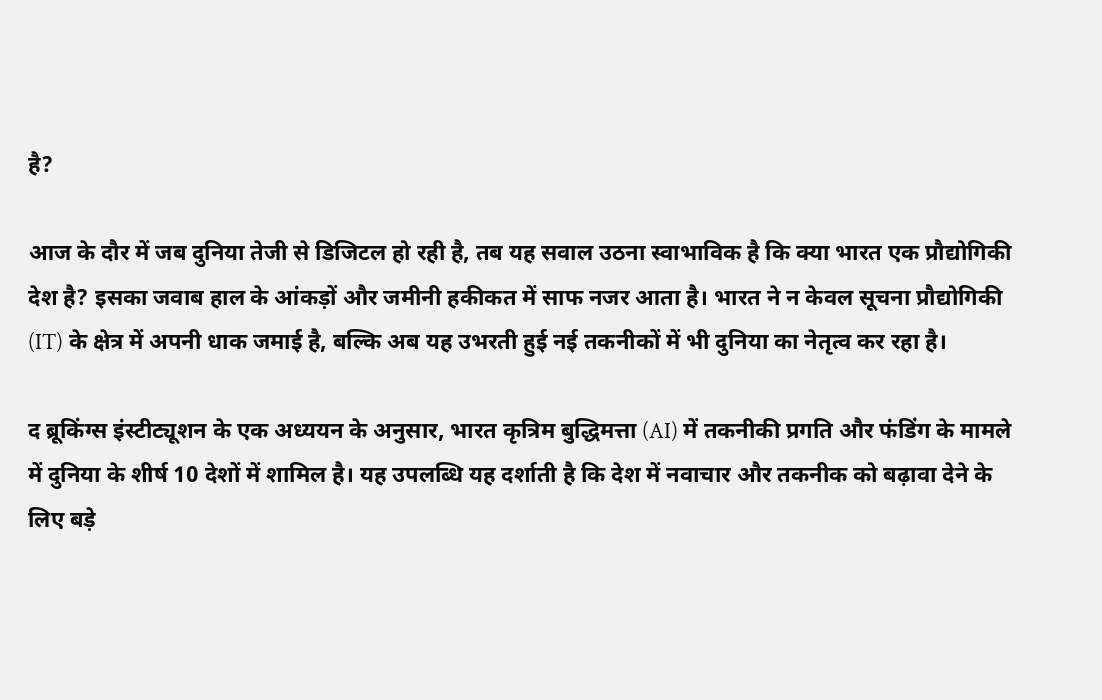है?

आज के दौर में जब दुनिया तेजी से डिजिटल हो रही है, तब यह सवाल उठना स्वाभाविक है कि क्या भारत एक प्रौद्योगिकी देश है? इसका जवाब हाल के आंकड़ों और जमीनी हकीकत में साफ नजर आता है। भारत ने न केवल सूचना प्रौद्योगिकी (IT) के क्षेत्र में अपनी धाक जमाई है, बल्कि अब यह उभरती हुई नई तकनीकों में भी दुनिया का नेतृत्व कर रहा है।

द ब्रूकिंग्स इंस्टीट्यूशन के एक अध्ययन के अनुसार, भारत कृत्रिम बुद्धिमत्ता (AI) में तकनीकी प्रगति और फंडिंग के मामले में दुनिया के शीर्ष 10 देशों में शामिल है। यह उपलब्धि यह दर्शाती है कि देश में नवाचार और तकनीक को बढ़ावा देने के लिए बड़े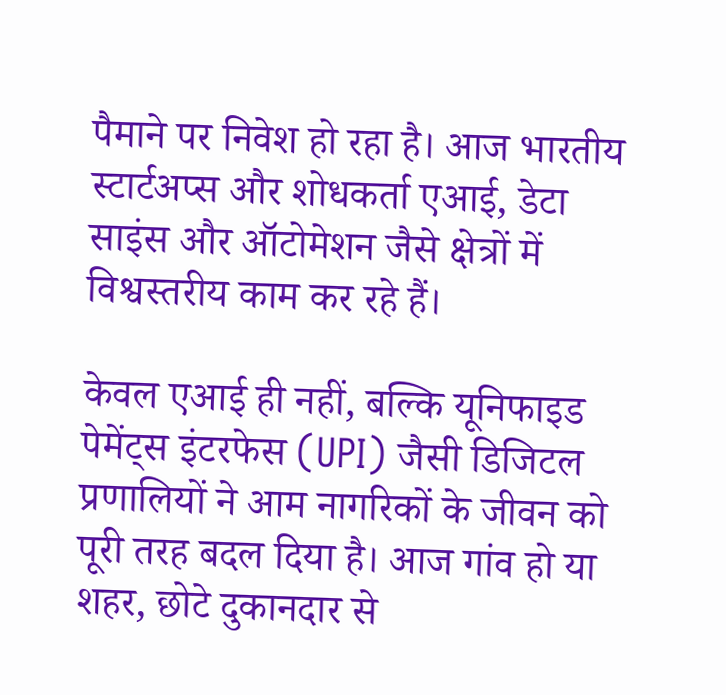पैमाने पर निवेश हो रहा है। आज भारतीय स्टार्टअप्स और शोधकर्ता एआई, डेटा साइंस और ऑटोमेशन जैसे क्षेत्रों में विश्वस्तरीय काम कर रहे हैं।

केवल एआई ही नहीं, बल्कि यूनिफाइड पेमेंट्स इंटरफेस (UPI) जैसी डिजिटल प्रणालियों ने आम नागरिकों के जीवन को पूरी तरह बदल दिया है। आज गांव हो या शहर, छोटे दुकानदार से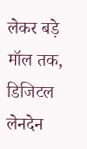लेकर बड़े मॉल तक, डिजिटल लेनदेन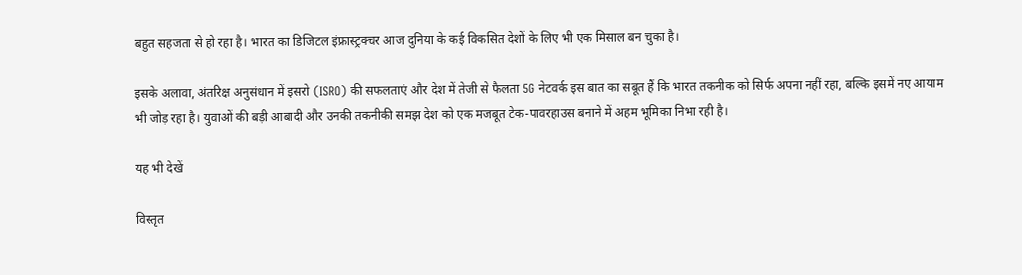बहुत सहजता से हो रहा है। भारत का डिजिटल इंफ्रास्ट्रक्चर आज दुनिया के कई विकसित देशों के लिए भी एक मिसाल बन चुका है।

इसके अलावा, अंतरिक्ष अनुसंधान में इसरो (ISRO) की सफलताएं और देश में तेजी से फैलता 5G नेटवर्क इस बात का सबूत हैं कि भारत तकनीक को सिर्फ अपना नहीं रहा, बल्कि इसमें नए आयाम भी जोड़ रहा है। युवाओं की बड़ी आबादी और उनकी तकनीकी समझ देश को एक मजबूत टेक-पावरहाउस बनाने में अहम भूमिका निभा रही है।

यह भी देखें

विस्तृत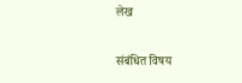लेख

संबंधित विषय